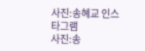사진:송혜교 인스타그램
사진:송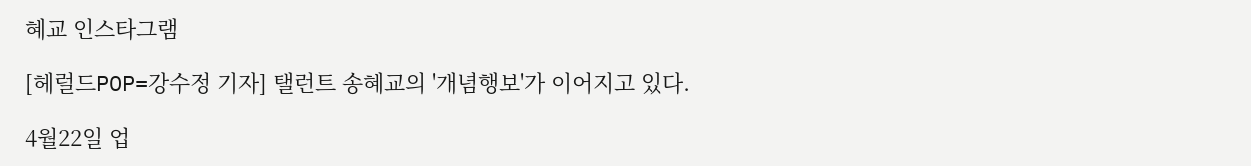혜교 인스타그램

[헤럴드POP=강수정 기자] 탤런트 송혜교의 '개념행보'가 이어지고 있다.

4월22일 업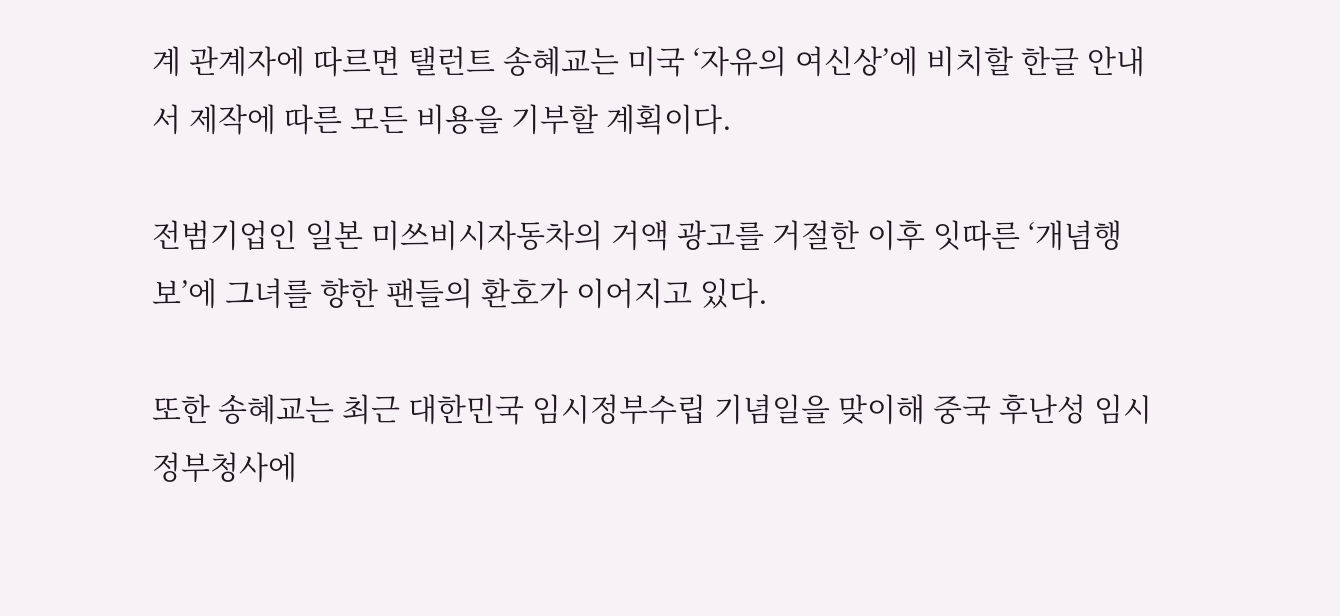계 관계자에 따르면 탤런트 송혜교는 미국 ‘자유의 여신상’에 비치할 한글 안내서 제작에 따른 모든 비용을 기부할 계획이다.

전범기업인 일본 미쓰비시자동차의 거액 광고를 거절한 이후 잇따른 ‘개념행보’에 그녀를 향한 팬들의 환호가 이어지고 있다.

또한 송혜교는 최근 대한민국 임시정부수립 기념일을 맞이해 중국 후난성 임시정부청사에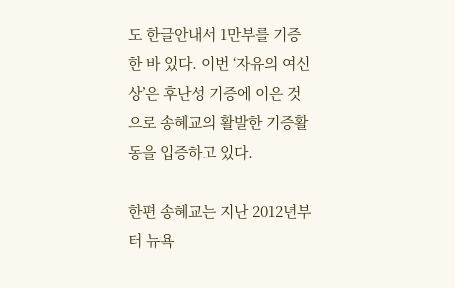도 한글안내서 1만부를 기증한 바 있다. 이번 ‘자유의 여신상’은 후난성 기증에 이은 것으로 송혜교의 활발한 기증활동을 입증하고 있다.

한편 송혜교는 지난 2012년부터 뉴욕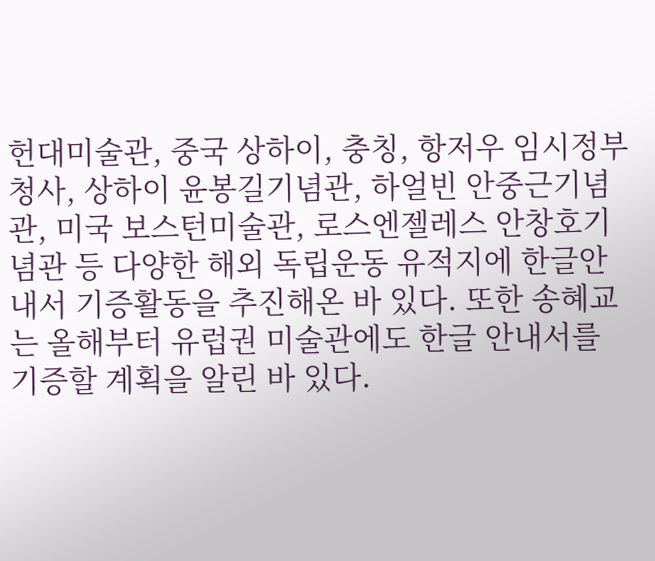헌대미술관, 중국 상하이, 충칭, 항저우 임시정부청사, 상하이 윤봉길기념관, 하얼빈 안중근기념관, 미국 보스턴미술관, 로스엔젤레스 안창호기념관 등 다양한 해외 독립운동 유적지에 한글안내서 기증활동을 추진해온 바 있다. 또한 송혜교는 올해부터 유럽권 미술관에도 한글 안내서를 기증할 계획을 알린 바 있다.